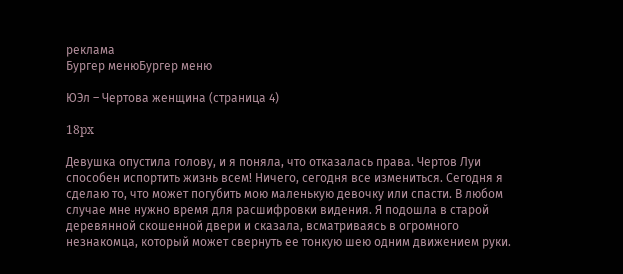реклама
Бургер менюБургер меню

ЮЭл – Чертова женщина (страница 4)

18px

Девушка опустила голову, и я поняла, что отказалась права. Чертов Луи способен испортить жизнь всем! Ничего, сегодня все измениться. Сегодня я сделаю то, что может погубить мою маленькую девочку или спасти. В любом случае мне нужно время для расшифровки видения. Я подошла в старой деревянной скошенной двери и сказала, всматриваясь в огромного незнакомца, который может свернуть ее тонкую шею одним движением руки.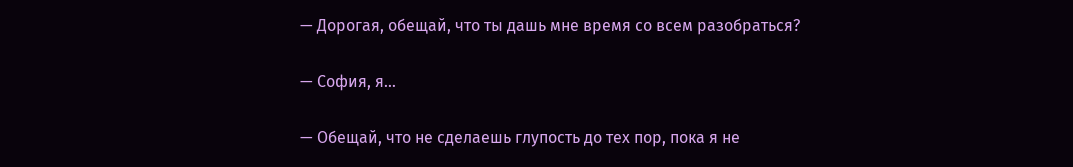— Дорогая, обещай, что ты дашь мне время со всем разобраться?

— София, я…

— Обещай, что не сделаешь глупость до тех пор, пока я не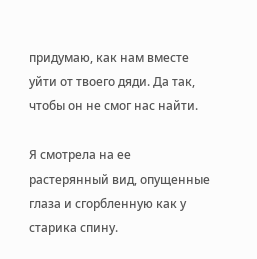придумаю, как нам вместе уйти от твоего дяди. Да так, чтобы он не смог нас найти.

Я смотрела на ее растерянный вид, опущенные глаза и сгорбленную как у старика спину.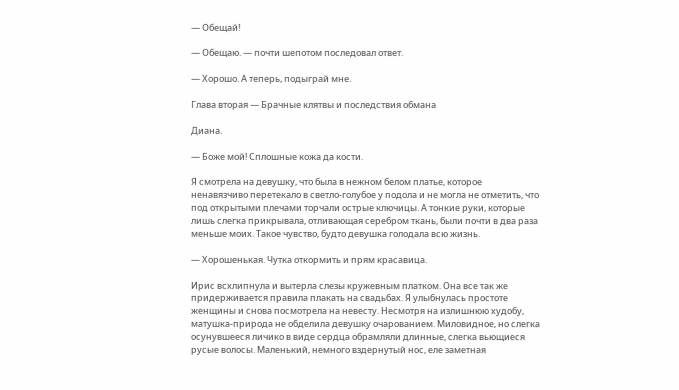— Обещай!

— Обещаю. — почти шепотом последовал ответ.

— Хорошо. А теперь, подыграй мне.

Глава вторая — Брачные клятвы и последствия обмана

Диана.

— Боже мой! Сплошные кожа да кости.

Я смотрела на девушку, что была в нежном белом платье, которое ненавязчиво перетекало в светло-голубое у подола и не могла не отметить, что под открытыми плечами торчали острые ключицы. А тонкие руки, которые лишь слегка прикрывала, отливающая серебром ткань, были почти в два раза меньше моих. Такое чувство, будто девушка голодала всю жизнь.

— Хорошенькая. Чутка откормить и прям красавица.

Ирис всхлипнула и вытерла слезы кружевным платком. Она все так же придерживается правила плакать на свадьбах. Я улыбнулась простоте женщины и снова посмотрела на невесту. Несмотря на излишнюю худобу, матушка-природа не обделила девушку очарованием. Миловидное, но слегка осунувшееся личико в виде сердца обрамляли длинные, слегка вьющиеся русые волосы. Маленький, немного вздернутый нос, еле заметная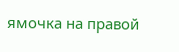ямочка на правой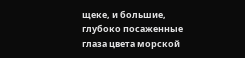щеке, и большие, глубоко посаженные глаза цвета морской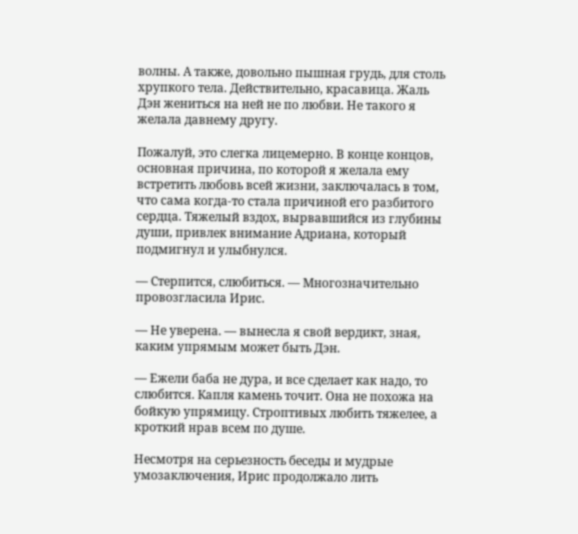волны. А также, довольно пышная грудь, для столь хрупкого тела. Действительно, красавица. Жаль Дэн жениться на ней не по любви. Не такого я желала давнему другу.

Пожалуй, это слегка лицемерно. В конце концов, основная причина, по которой я желала ему встретить любовь всей жизни, заключалась в том, что сама когда-то стала причиной его разбитого сердца. Тяжелый вздох, вырвавшийся из глубины души, привлек внимание Адриана, который подмигнул и улыбнулся.

— Стерпится, слюбиться. — Многозначительно провозгласила Ирис.

— Не уверена. — вынесла я свой вердикт, зная, каким упрямым может быть Дэн.

— Ежели баба не дура, и все сделает как надо, то слюбится. Капля камень точит. Она не похожа на бойкую упрямицу. Строптивых любить тяжелее, а кроткий нрав всем по душе.

Несмотря на серьезность беседы и мудрые умозаключения, Ирис продолжало лить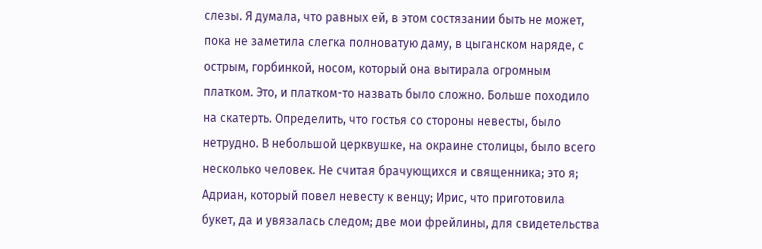слезы. Я думала, что равных ей, в этом состязании быть не может, пока не заметила слегка полноватую даму, в цыганском наряде, с острым, горбинкой, носом, который она вытирала огромным платком. Это, и платком-то назвать было сложно. Больше походило на скатерть. Определить, что гостья со стороны невесты, было нетрудно. В небольшой церквушке, на окраине столицы, было всего несколько человек. Не считая брачующихся и священника; это я; Адриан, который повел невесту к венцу; Ирис, что приготовила букет, да и увязалась следом; две мои фрейлины, для свидетельства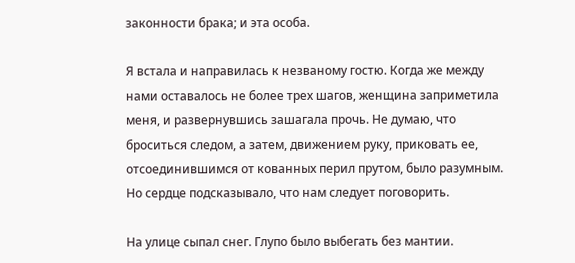законности брака; и эта особа.

Я встала и направилась к незваному гостю. Когда же между нами оставалось не более трех шагов, женщина заприметила меня, и развернувшись зашагала прочь. Не думаю, что броситься следом, а затем, движением руку, приковать ее, отсоединившимся от кованных перил прутом, было разумным. Но сердце подсказывало, что нам следует поговорить.

На улице сыпал снег. Глупо было выбегать без мантии.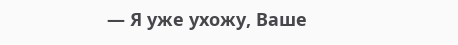— Я уже ухожу, Ваше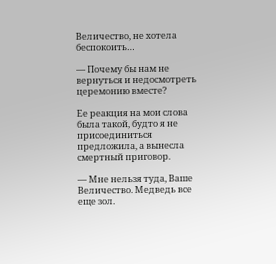Величество, не хотела беспокоить…

— Почему бы нам не вернуться и недосмотреть церемонию вместе?

Ее реакция на мои слова была такой, будто я не присоединиться предложила, а вынесла смертный приговор.

— Мне нельзя туда, Ваше Величество. Медведь все еще зол.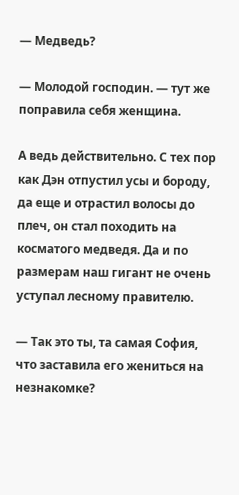— Медведь?

— Молодой господин. — тут же поправила себя женщина.

А ведь действительно. С тех пор как Дэн отпустил усы и бороду, да еще и отрастил волосы до плеч, он стал походить на косматого медведя. Да и по размерам наш гигант не очень уступал лесному правителю.

— Так это ты, та самая София, что заставила его жениться на незнакомке?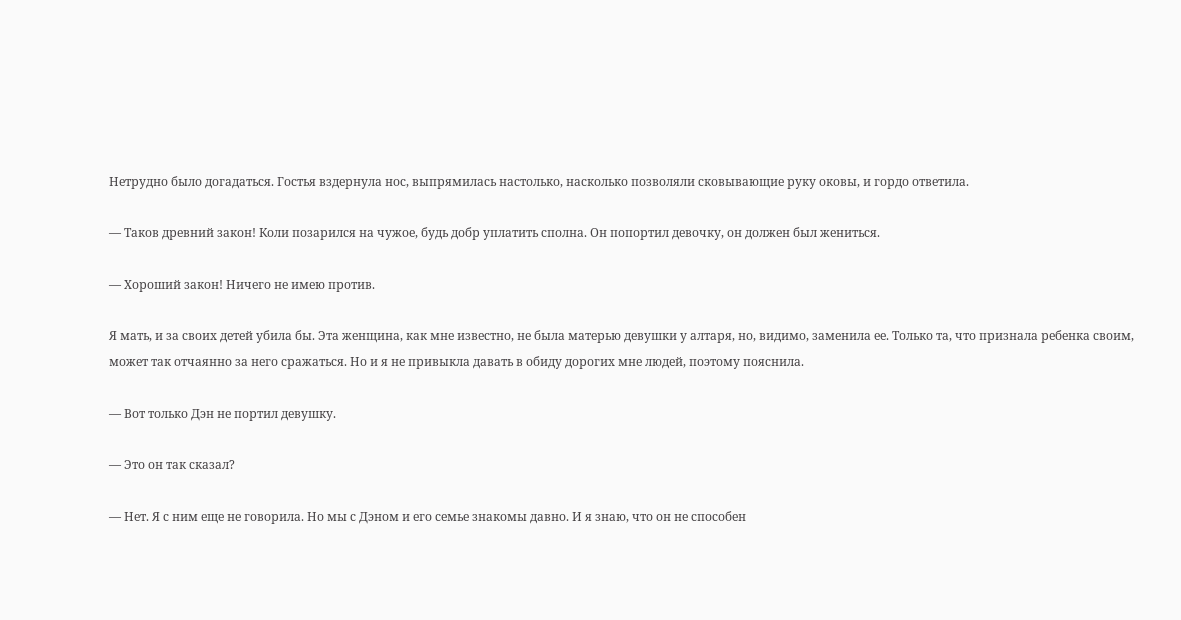Нетрудно было догадаться. Гостья вздернула нос, выпрямилась настолько, насколько позволяли сковывающие руку оковы, и гордо ответила.

— Таков древний закон! Коли позарился на чужое, будь добр уплатить сполна. Он попортил девочку, он должен был жениться.

— Хороший закон! Ничего не имею против.

Я мать, и за своих детей убила бы. Эта женщина, как мне известно, не была матерью девушки у алтаря, но, видимо, заменила ее. Только та, что признала ребенка своим, может так отчаянно за него сражаться. Но и я не привыкла давать в обиду дорогих мне людей, поэтому пояснила.

— Вот только Дэн не портил девушку.

— Это он так сказал?

— Нет. Я с ним еще не говорила. Но мы с Дэном и его семье знакомы давно. И я знаю, что он не способен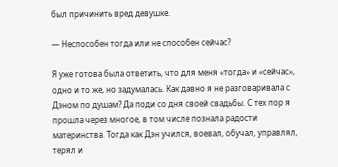был причинить вред девушке.

— Неспособен тогда или не способен сейчас?

Я уже готова была ответить, что для меня «тогда» и «сейчас», одно и то же, но задумалась. Как давно я не разговаривала с Дэном по душам? Да поди со дня своей свадьбы. С тех пор я прошла через многое, в том числе познала радости материнства. Тогда как Дэн учился, воевал, обучал, управлял, терял и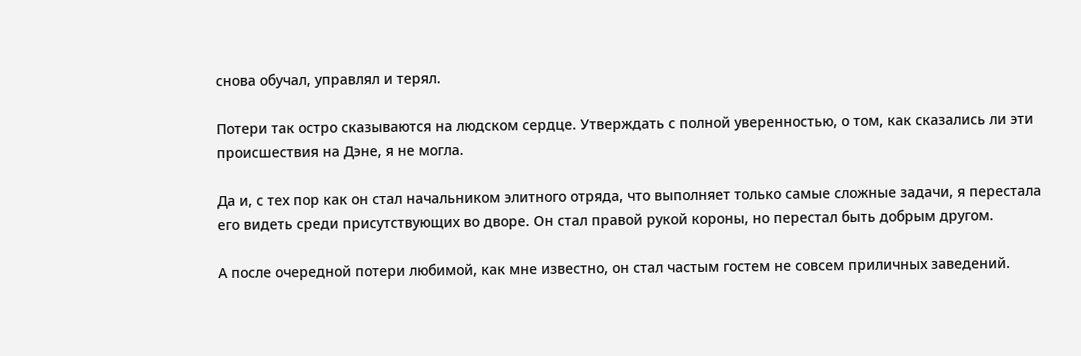снова обучал, управлял и терял.

Потери так остро сказываются на людском сердце. Утверждать с полной уверенностью, о том, как сказались ли эти происшествия на Дэне, я не могла.

Да и, с тех пор как он стал начальником элитного отряда, что выполняет только самые сложные задачи, я перестала его видеть среди присутствующих во дворе. Он стал правой рукой короны, но перестал быть добрым другом.

А после очередной потери любимой, как мне известно, он стал частым гостем не совсем приличных заведений.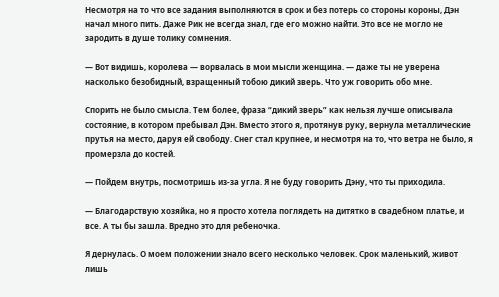Несмотря на то что все задания выполняются в срок и без потерь со стороны короны, Дэн начал много пить. Даже Рик не всегда знал, где его можно найти. Это все не могло не зародить в душе толику сомнения.

— Вот видишь, королева — ворвалась в мои мысли женщина. — даже ты не уверена насколько безобидный, взращенный тобою дикий зверь. Что уж говорить обо мне.

Спорить не было смысла. Тем более, фраза “дикий зверь” как нельзя лучше описывала состояние, в котором пребывал Дэн. Вместо этого я, протянув руку, вернула металлические прутья на место, даруя ей свободу. Снег стал крупнее, и несмотря на то, что ветра не было, я промерзла до костей.

— Пойдем внутрь, посмотришь из-за угла. Я не буду говорить Дэну, что ты приходила.

— Благодарствую хозяйка, но я просто хотела поглядеть на дитятко в свадебном платье, и все. А ты бы зашла. Вредно это для ребеночка.

Я дернулась. О моем положении знало всего несколько человек. Срок маленький, живот лишь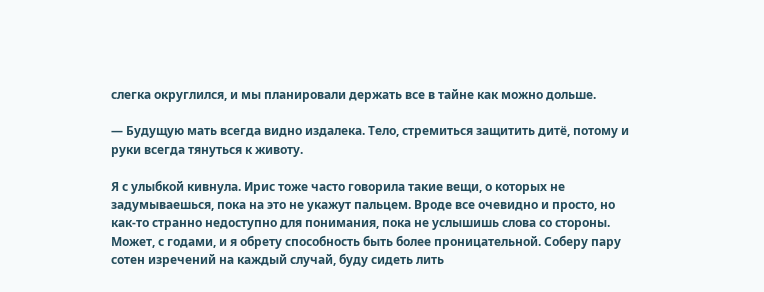слегка округлился, и мы планировали держать все в тайне как можно дольше.

— Будущую мать всегда видно издалека. Тело, стремиться защитить дитё, потому и руки всегда тянуться к животу.

Я с улыбкой кивнула. Ирис тоже часто говорила такие вещи, о которых не задумываешься, пока на это не укажут пальцем. Вроде все очевидно и просто, но как-то странно недоступно для понимания, пока не услышишь слова со стороны. Может, с годами, и я обрету способность быть более проницательной. Соберу пару сотен изречений на каждый случай, буду сидеть лить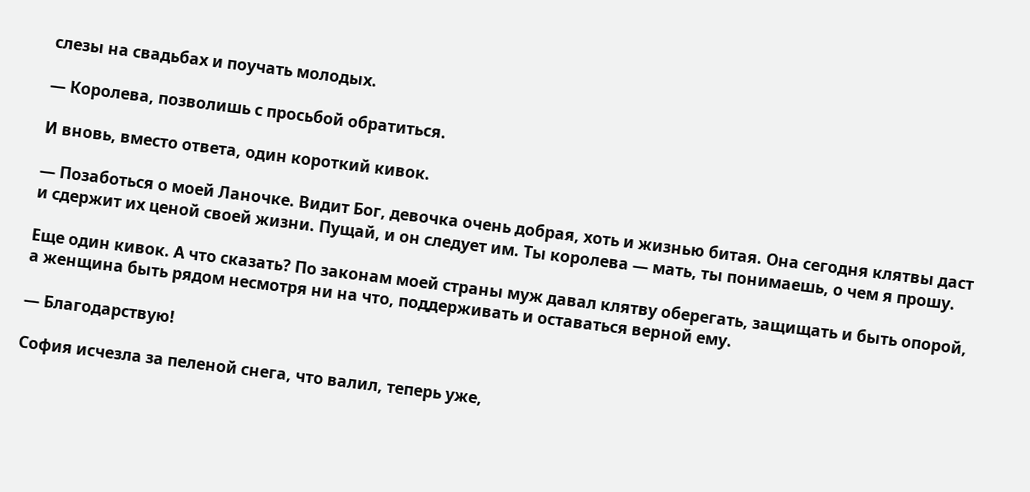слезы на свадьбах и поучать молодых.

— Королева, позволишь с просьбой обратиться.

И вновь, вместо ответа, один короткий кивок.

— Позаботься о моей Ланочке. Видит Бог, девочка очень добрая, хоть и жизнью битая. Она сегодня клятвы даст и сдержит их ценой своей жизни. Пущай, и он следует им. Ты королева — мать, ты понимаешь, о чем я прошу.

Еще один кивок. А что сказать? По законам моей страны муж давал клятву оберегать, защищать и быть опорой, а женщина быть рядом несмотря ни на что, поддерживать и оставаться верной ему.

— Благодарствую!

София исчезла за пеленой снега, что валил, теперь уже,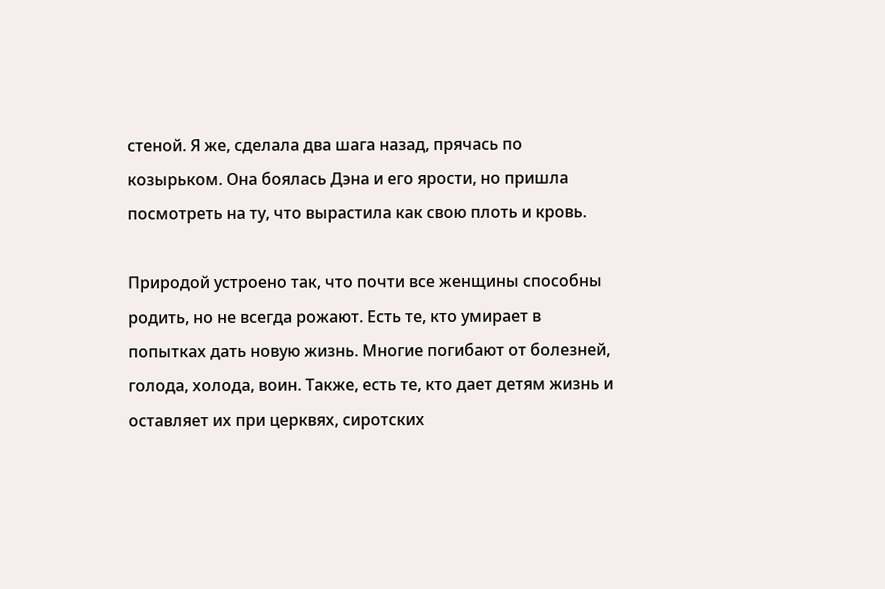стеной. Я же, сделала два шага назад, прячась по козырьком. Она боялась Дэна и его ярости, но пришла посмотреть на ту, что вырастила как свою плоть и кровь.

Природой устроено так, что почти все женщины способны родить, но не всегда рожают. Есть те, кто умирает в попытках дать новую жизнь. Многие погибают от болезней, голода, холода, воин. Также, есть те, кто дает детям жизнь и оставляет их при церквях, сиротских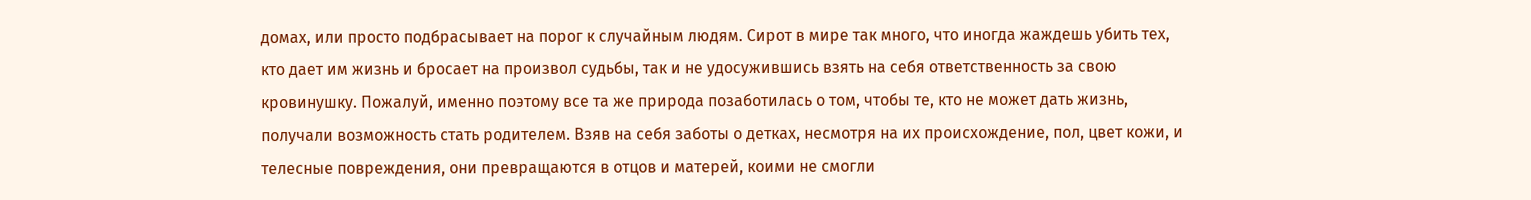домах, или просто подбрасывает на порог к случайным людям. Сирот в мире так много, что иногда жаждешь убить тех, кто дает им жизнь и бросает на произвол судьбы, так и не удосужившись взять на себя ответственность за свою кровинушку. Пожалуй, именно поэтому все та же природа позаботилась о том, чтобы те, кто не может дать жизнь, получали возможность стать родителем. Взяв на себя заботы о детках, несмотря на их происхождение, пол, цвет кожи, и телесные повреждения, они превращаются в отцов и матерей, коими не смогли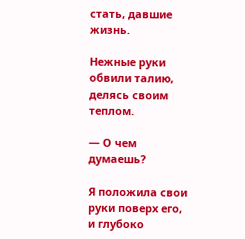стать, давшие жизнь.

Нежные руки обвили талию, делясь своим теплом.

— О чем думаешь?

Я положила свои руки поверх его, и глубоко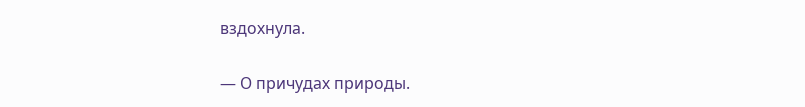вздохнула.

— О причудах природы.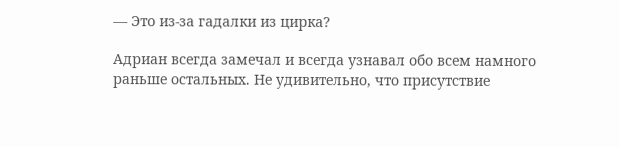— Это из-за гадалки из цирка?

Адриан всегда замечал и всегда узнавал обо всем намного раньше остальных. Не удивительно, что присутствие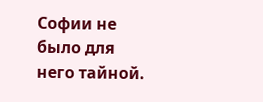Софии не было для него тайной.